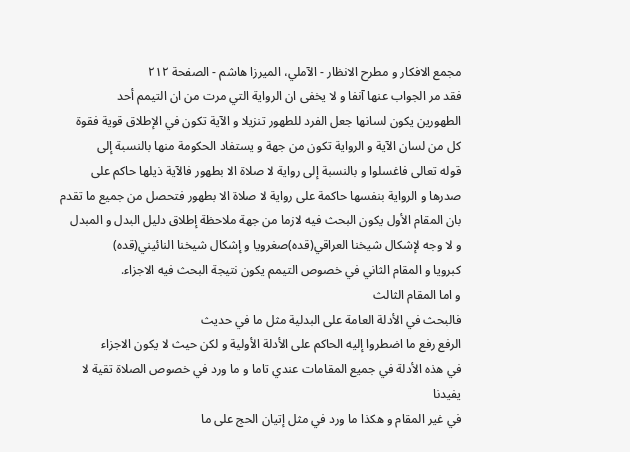مجمع الافكار و مطرح الانظار - الآملي، الميرزا هاشم - الصفحة ٢١٢
فقد مر الجواب عنها آنفا و لا يخفى ان الرواية التي مرت من ان التيمم أحد
الطهورين يكون لسانها جعل الفرد للطهور تنزيلا و الآية تكون في الإطلاق قوية فقوة
كل من لسان الآية و الرواية تكون من جهة و يستفاد الحكومة منها بالنسبة إلى
قوله تعالى فاغسلوا و بالنسبة إلى رواية لا صلاة الا بطهور فالآية ذيلها حاكم على
صدرها و الرواية بنفسها حاكمة على رواية لا صلاة الا بطهور فتحصل من جميع ما تقدم
بان المقام الأول يكون البحث فيه لازما من جهة ملاحظة إطلاق دليل البدل و المبدل
و لا وجه لإشكال شيخنا العراقي(قده)صغرويا و إشكال شيخنا النائيني(قده)
كبرويا و المقام الثاني في خصوص التيمم يكون نتيجة البحث فيه الاجزاء.
و اما المقام الثالث
فالبحث في الأدلة العامة على البدلية مثل ما في حديث
الرفع رفع ما اضطروا إليه الحاكم على الأدلة الأولية و لكن حيث لا يكون الاجزاء
في هذه الأدلة في جميع المقامات عندي تاما و ما ورد في خصوص الصلاة تقية لا يفيدنا
في غير المقام و هكذا ما ورد في مثل إتيان الحج على ما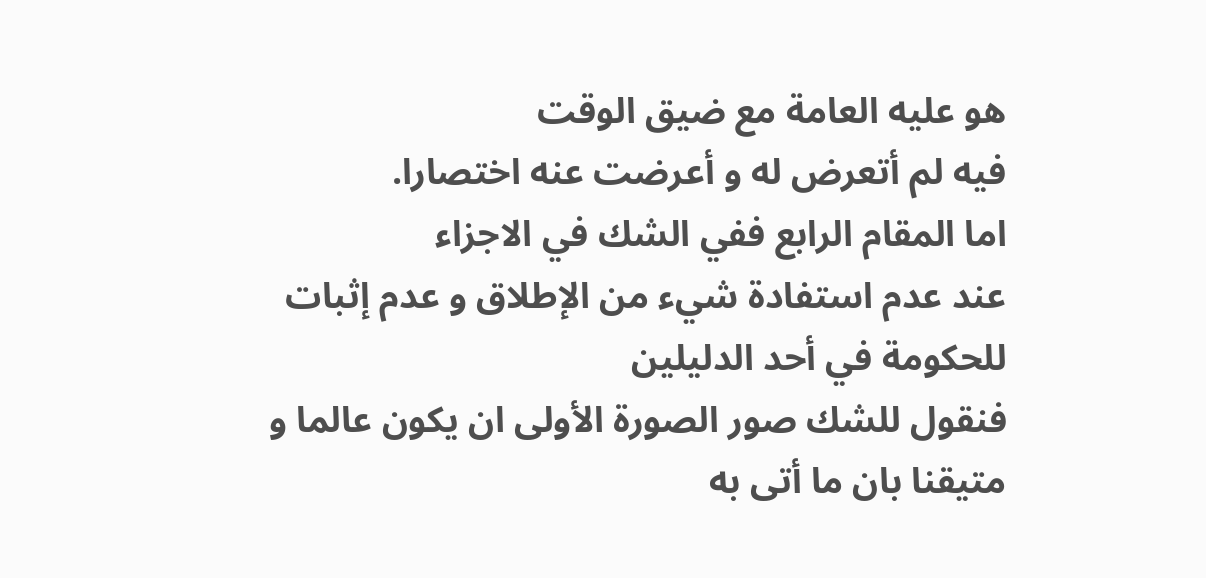هو عليه العامة مع ضيق الوقت
فيه لم أتعرض له و أعرضت عنه اختصارا.
اما المقام الرابع ففي الشك في الاجزاء
عند عدم استفادة شيء من الإطلاق و عدم إثبات للحكومة في أحد الدليلين
فنقول للشك صور الصورة الأولى ان يكون عالما و متيقنا بان ما أتى به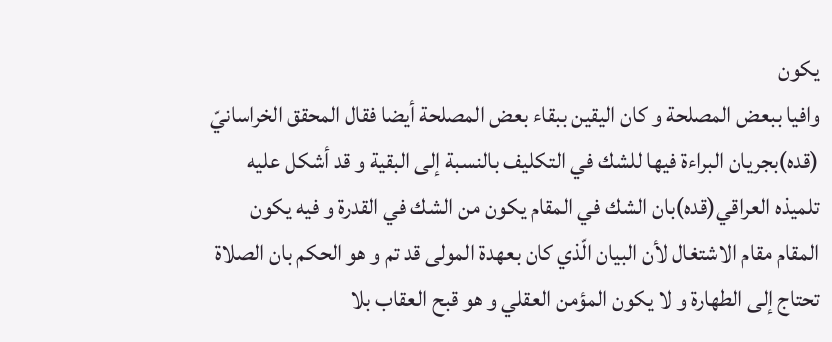يكون
وافيا ببعض المصلحة و كان اليقين ببقاء بعض المصلحة أيضا فقال المحقق الخراسانيّ
(قده)بجريان البراءة فيها للشك في التكليف بالنسبة إلى البقية و قد أشكل عليه
تلميذه العراقي(قده)بان الشك في المقام يكون من الشك في القدرة و فيه يكون
المقام مقام الاشتغال لأن البيان الّذي كان بعهدة المولى قد تم و هو الحكم بان الصلاة
تحتاج إلى الطهارة و لا يكون المؤمن العقلي و هو قبح العقاب بلا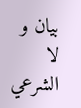بيان و لا الشرعي